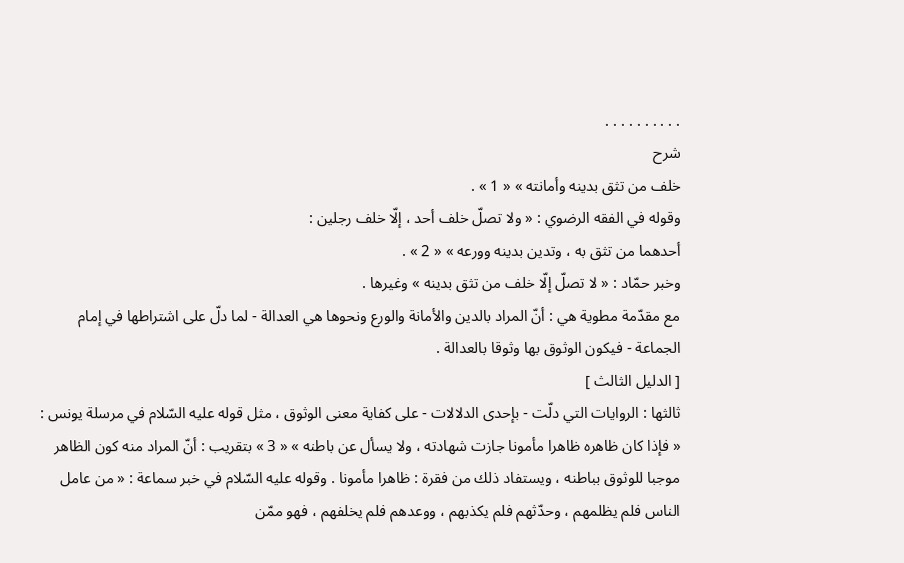. . . . . . . . . .
شرح
خلف من تثق بدينه وأمانته » « 1 » .
وقوله في الفقه الرضوي : « ولا تصلّ خلف أحد ، إلّا خلف رجلين :
أحدهما من تثق به ، وتدين بدينه وورعه » « 2 » .
وخبر حمّاد : « لا تصلّ إلّا خلف من تثق بدينه » وغيرها .
مع مقدّمة مطوية هي : أنّ المراد بالدين والأمانة والورع ونحوها هي العدالة - لما دلّ على اشتراطها في إمام الجماعة - فيكون الوثوق بها وثوقا بالعدالة .
[ الدليل الثالث ]
ثالثها : الروايات التي دلّت - بإحدى الدلالات - على كفاية معنى الوثوق ، مثل قوله عليه السّلام في مرسلة يونس : « فإذا كان ظاهره ظاهرا مأمونا جازت شهادته ، ولا يسأل عن باطنه » « 3 » بتقريب : أنّ المراد منه كون الظاهر موجبا للوثوق بباطنه ، ويستفاد ذلك من فقرة : ظاهرا مأمونا . وقوله عليه السّلام في خبر سماعة : « من عامل الناس فلم يظلمهم ، وحدّثهم فلم يكذبهم ، ووعدهم فلم يخلفهم ، فهو ممّن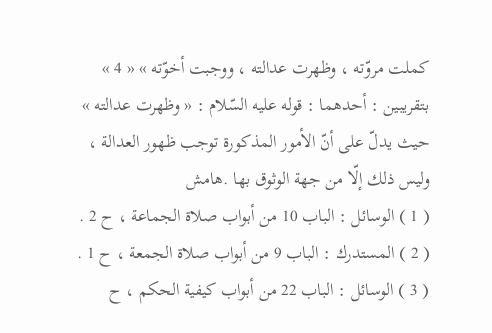كملت مروّته ، وظهرت عدالته ، ووجبت أخوّته » « 4 » بتقريبين : أحدهما : قوله عليه السّلام : « وظهرت عدالته » حيث يدلّ على أنّ الأمور المذكورة توجب ظهور العدالة ، وليس ذلك إلّا من جهة الوثوق بها .هامش
( 1 ) الوسائل : الباب 10 من أبواب صلاة الجماعة ، ح 2 .
( 2 ) المستدرك : الباب 9 من أبواب صلاة الجمعة ، ح 1 .
( 3 ) الوسائل : الباب 22 من أبواب كيفية الحكم ، ح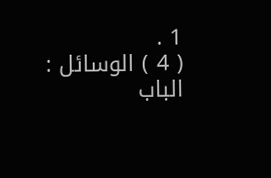1 .
( 4 ) الوسائل : الباب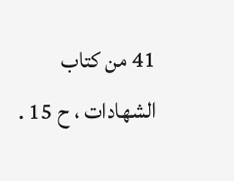41 من كتاب الشهادات ، ح 15 .